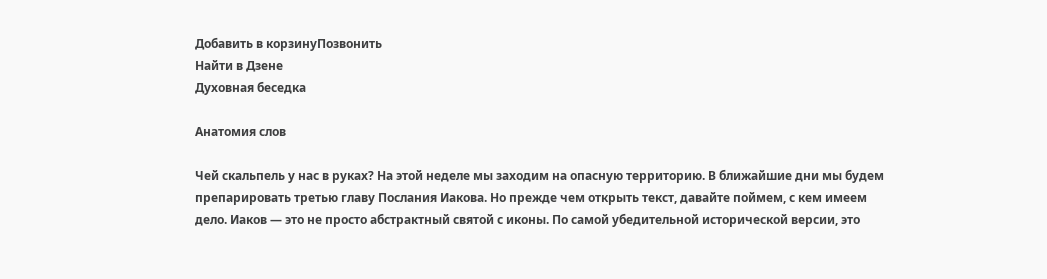Добавить в корзинуПозвонить
Найти в Дзене
Духовная беседка

Анатомия слов

Чей скальпель у нас в руках? На этой неделе мы заходим на опасную территорию. В ближайшие дни мы будем препарировать третью главу Послания Иакова. Но прежде чем открыть текст, давайте поймем, с кем имеем дело. Иаков — это не просто абстрактный святой с иконы. По самой убедительной исторической версии, это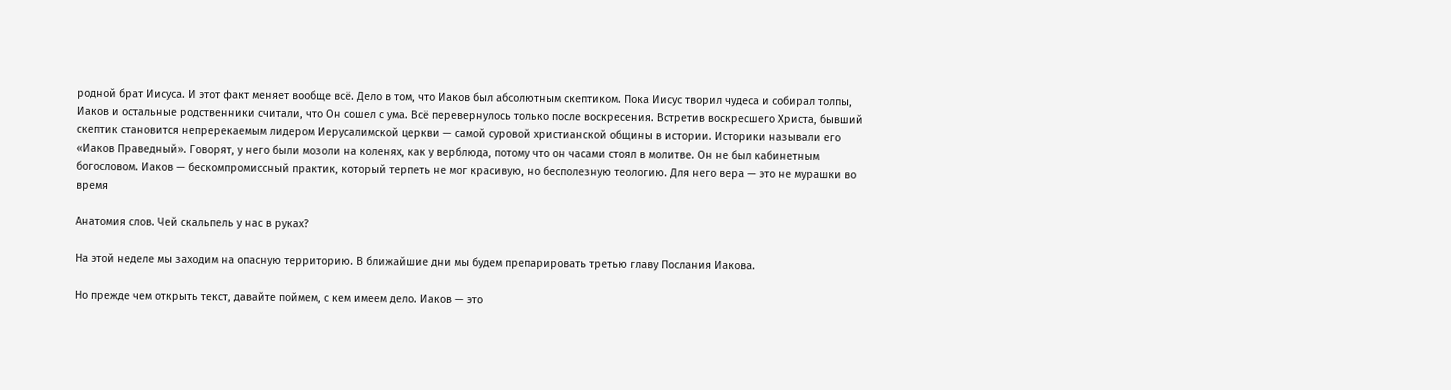родной брат Иисуса. И этот факт меняет вообще всё. Дело в том, что Иаков был абсолютным скептиком. Пока Иисус творил чудеса и собирал толпы, Иаков и остальные родственники считали, что Он сошел с ума. Всё перевернулось только после воскресения. Встретив воскресшего Христа, бывший скептик становится непререкаемым лидером Иерусалимской церкви — самой суровой христианской общины в истории. Историки называли его «Иаков Праведный». Говорят, у него были мозоли на коленях, как у верблюда, потому что он часами стоял в молитве. Он не был кабинетным богословом. Иаков — бескомпромиссный практик, который терпеть не мог красивую, но бесполезную теологию. Для него вера — это не мурашки во время

Анатомия слов. Чей скальпель у нас в руках?

На этой неделе мы заходим на опасную территорию. В ближайшие дни мы будем препарировать третью главу Послания Иакова.

Но прежде чем открыть текст, давайте поймем, с кем имеем дело. Иаков — это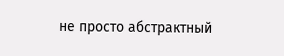не просто абстрактный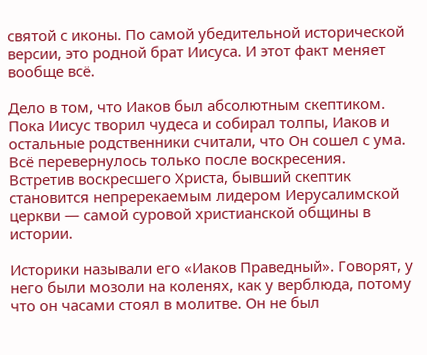святой с иконы. По самой убедительной исторической версии, это родной брат Иисуса. И этот факт меняет вообще всё.

Дело в том, что Иаков был абсолютным скептиком. Пока Иисус творил чудеса и собирал толпы, Иаков и остальные родственники считали, что Он сошел с ума. Всё перевернулось только после воскресения. Встретив воскресшего Христа, бывший скептик становится непререкаемым лидером Иерусалимской церкви — самой суровой христианской общины в истории.

Историки называли его «Иаков Праведный». Говорят, у него были мозоли на коленях, как у верблюда, потому что он часами стоял в молитве. Он не был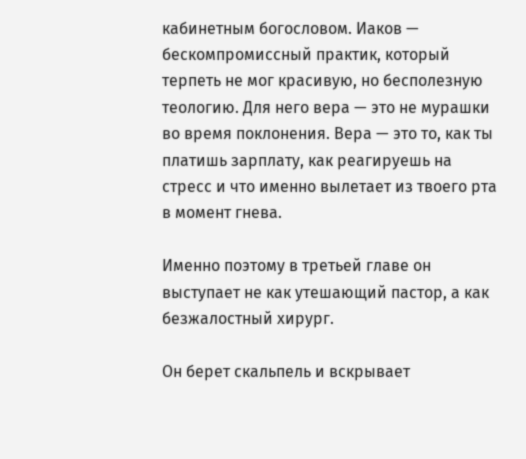кабинетным богословом. Иаков — бескомпромиссный практик, который терпеть не мог красивую, но бесполезную теологию. Для него вера — это не мурашки во время поклонения. Вера — это то, как ты платишь зарплату, как реагируешь на стресс и что именно вылетает из твоего рта в момент гнева.

Именно поэтому в третьей главе он выступает не как утешающий пастор, а как безжалостный хирург.

Он берет скальпель и вскрывает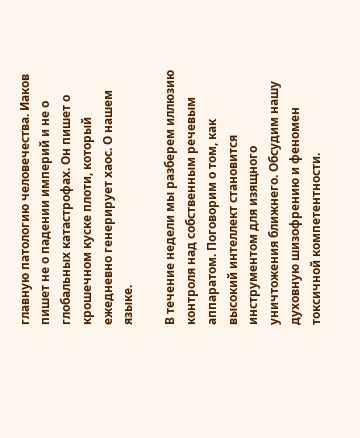главную патологию человечества. Иаков пишет не о падении империй и не о глобальных катастрофах. Он пишет о крошечном куске плоти, который ежедневно генерирует хаос. О нашем языке.

В течение недели мы разберем иллюзию контроля над собственным речевым аппаратом. Поговорим о том, как высокий интеллект становится инструментом для изящного уничтожения ближнего. Обсудим нашу духовную шизофрению и феномен токсичной компетентности.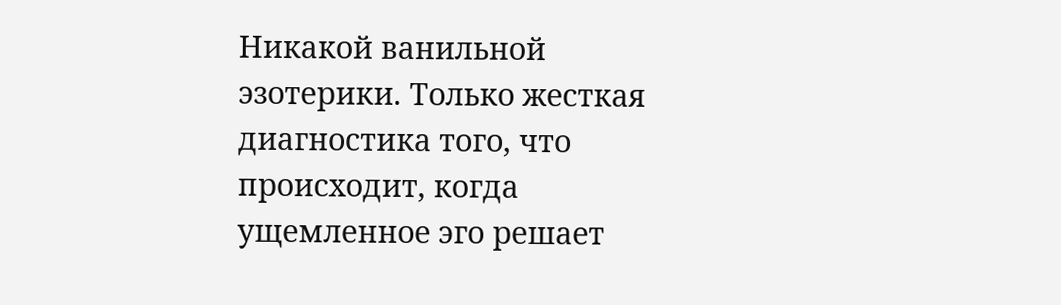Никакой ванильной эзотерики. Только жесткая диагностика того, что происходит, когда ущемленное эго решает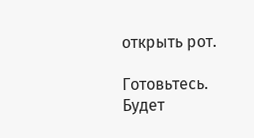открыть рот.

Готовьтесь. Будет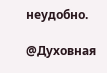неудобно.

@Духовная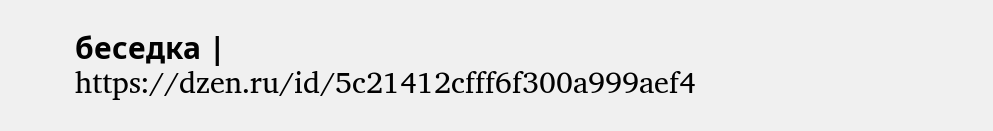беседка | https://dzen.ru/id/5c21412cfff6f300a999aef4